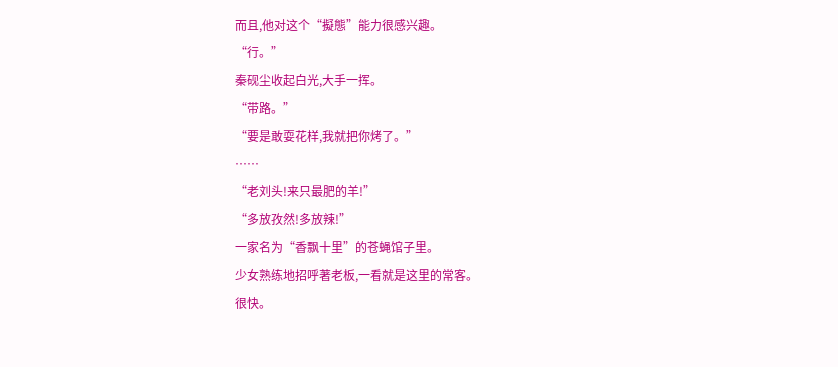而且,他对这个“擬態”能力很感兴趣。
“行。”
秦砚尘收起白光,大手一挥。
“带路。”
“要是敢耍花样,我就把你烤了。”
……
“老刘头!来只最肥的羊!”
“多放孜然!多放辣!”
一家名为“香飘十里”的苍蝇馆子里。
少女熟练地招呼著老板,一看就是这里的常客。
很快。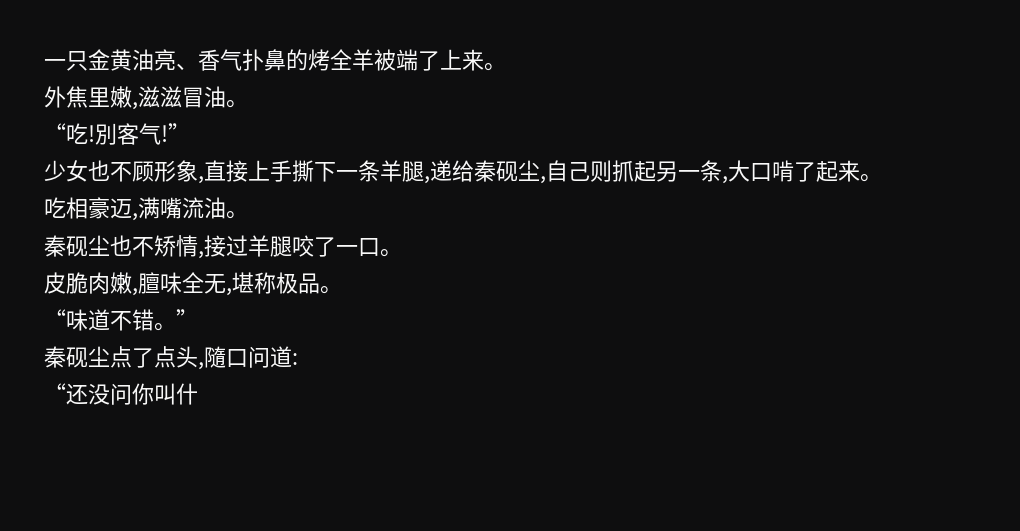一只金黄油亮、香气扑鼻的烤全羊被端了上来。
外焦里嫩,滋滋冒油。
“吃!別客气!”
少女也不顾形象,直接上手撕下一条羊腿,递给秦砚尘,自己则抓起另一条,大口啃了起来。
吃相豪迈,满嘴流油。
秦砚尘也不矫情,接过羊腿咬了一口。
皮脆肉嫩,膻味全无,堪称极品。
“味道不错。”
秦砚尘点了点头,隨口问道:
“还没问你叫什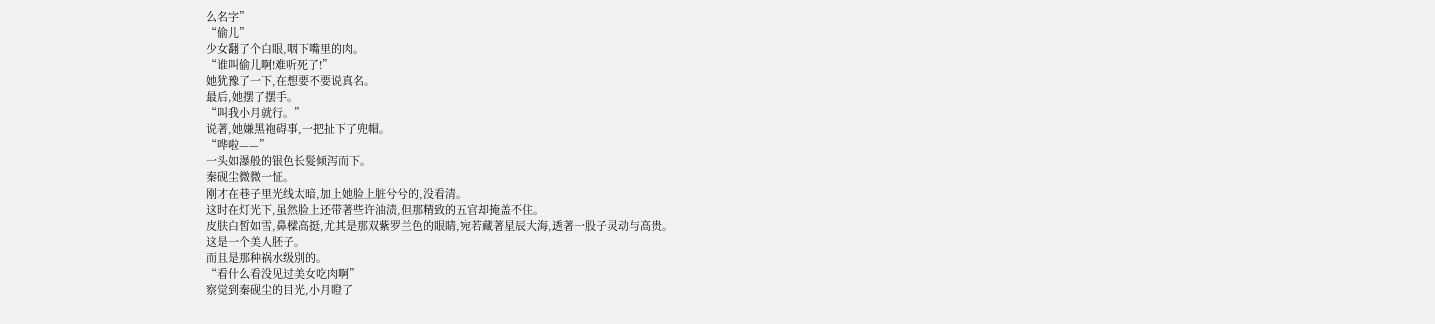么名字”
“偷儿”
少女翻了个白眼,咽下嘴里的肉。
“谁叫偷儿啊!难听死了!”
她犹豫了一下,在想要不要说真名。
最后,她摆了摆手。
“叫我小月就行。”
说著,她嫌黑袍碍事,一把扯下了兜帽。
“哗啦——”
一头如瀑般的银色长髮倾泻而下。
秦砚尘微微一怔。
刚才在巷子里光线太暗,加上她脸上脏兮兮的,没看清。
这时在灯光下,虽然脸上还带著些许油渍,但那精致的五官却掩盖不住。
皮肤白皙如雪,鼻樑高挺,尤其是那双紫罗兰色的眼睛,宛若藏著星辰大海,透著一股子灵动与高贵。
这是一个美人胚子。
而且是那种祸水级別的。
“看什么看没见过美女吃肉啊”
察觉到秦砚尘的目光,小月瞪了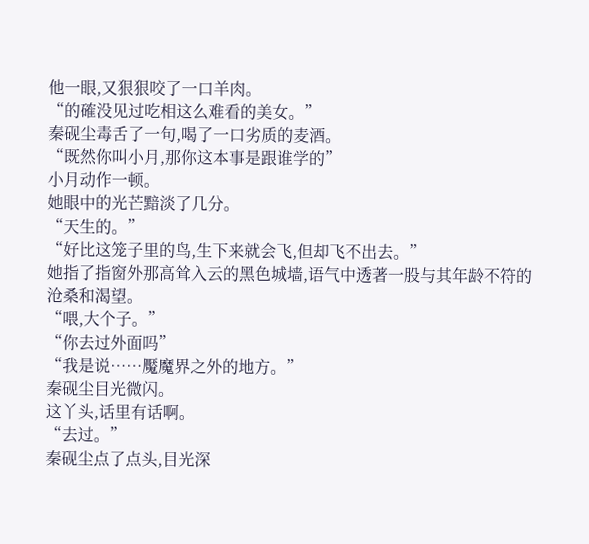他一眼,又狠狠咬了一口羊肉。
“的確没见过吃相这么难看的美女。”
秦砚尘毒舌了一句,喝了一口劣质的麦酒。
“既然你叫小月,那你这本事是跟谁学的”
小月动作一顿。
她眼中的光芒黯淡了几分。
“天生的。”
“好比这笼子里的鸟,生下来就会飞,但却飞不出去。”
她指了指窗外那高耸入云的黑色城墙,语气中透著一股与其年龄不符的沧桑和渴望。
“喂,大个子。”
“你去过外面吗”
“我是说……魘魔界之外的地方。”
秦砚尘目光微闪。
这丫头,话里有话啊。
“去过。”
秦砚尘点了点头,目光深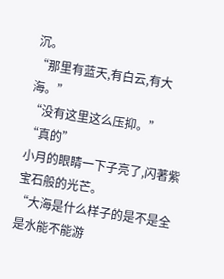沉。
“那里有蓝天,有白云,有大海。”
“没有这里这么压抑。”
“真的”
小月的眼睛一下子亮了,闪著紫宝石般的光芒。
“大海是什么样子的是不是全是水能不能游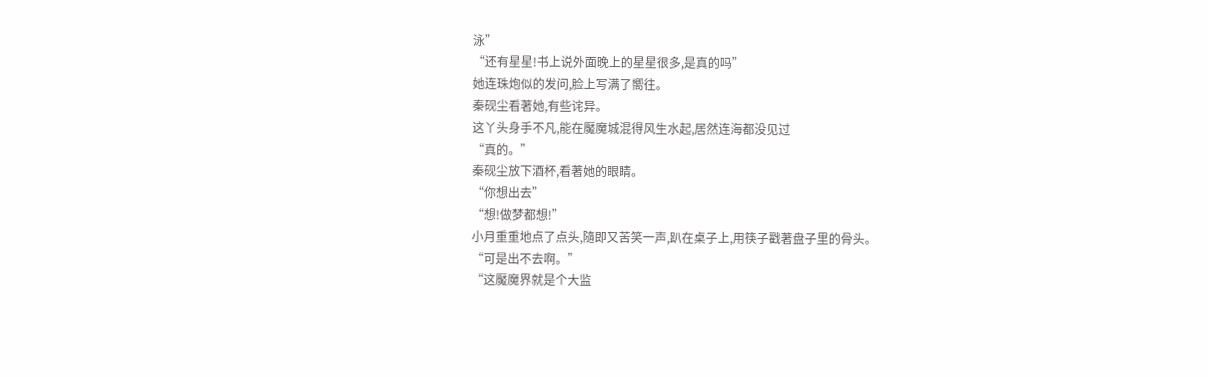泳”
“还有星星!书上说外面晚上的星星很多,是真的吗”
她连珠炮似的发问,脸上写满了嚮往。
秦砚尘看著她,有些诧异。
这丫头身手不凡,能在魘魔城混得风生水起,居然连海都没见过
“真的。”
秦砚尘放下酒杯,看著她的眼睛。
“你想出去”
“想!做梦都想!”
小月重重地点了点头,隨即又苦笑一声,趴在桌子上,用筷子戳著盘子里的骨头。
“可是出不去啊。”
“这魘魔界就是个大监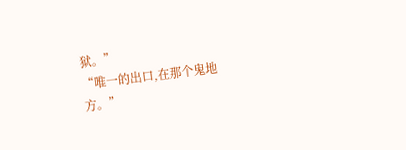狱。”
“唯一的出口,在那个鬼地方。”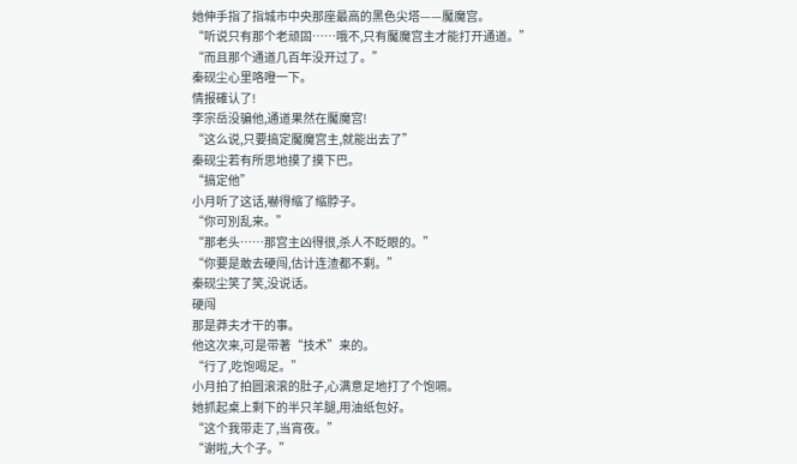她伸手指了指城市中央那座最高的黑色尖塔——魘魔宫。
“听说只有那个老顽固……哦不,只有魘魔宫主才能打开通道。”
“而且那个通道几百年没开过了。”
秦砚尘心里咯噔一下。
情报確认了!
李宗岳没骗他,通道果然在魘魔宫!
“这么说,只要搞定魘魔宫主,就能出去了”
秦砚尘若有所思地摸了摸下巴。
“搞定他”
小月听了这话,嚇得缩了缩脖子。
“你可別乱来。”
“那老头……那宫主凶得很,杀人不眨眼的。”
“你要是敢去硬闯,估计连渣都不剩。”
秦砚尘笑了笑,没说话。
硬闯
那是莽夫才干的事。
他这次来,可是带著“技术”来的。
“行了,吃饱喝足。”
小月拍了拍圆滚滚的肚子,心满意足地打了个饱嗝。
她抓起桌上剩下的半只羊腿,用油纸包好。
“这个我带走了,当宵夜。”
“谢啦,大个子。”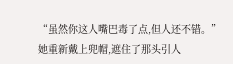“虽然你这人嘴巴毒了点,但人还不错。”
她重新戴上兜帽,遮住了那头引人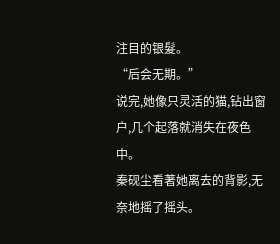注目的银髮。
“后会无期。”
说完,她像只灵活的猫,钻出窗户,几个起落就消失在夜色中。
秦砚尘看著她离去的背影,无奈地摇了摇头。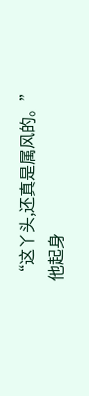“这丫头,还真是属风的。”
他起身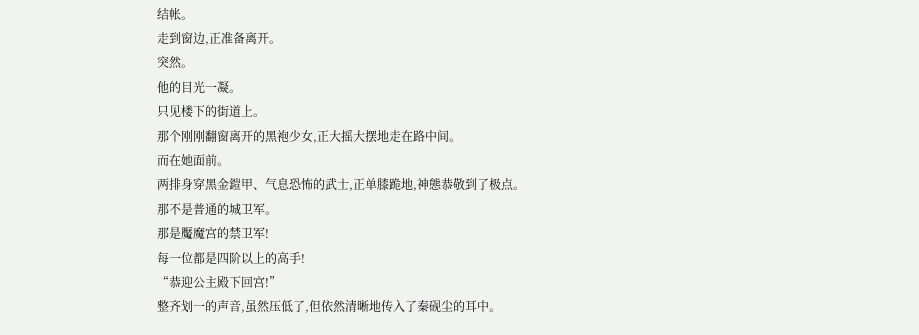结帐。
走到窗边,正准备离开。
突然。
他的目光一凝。
只见楼下的街道上。
那个刚刚翻窗离开的黑袍少女,正大摇大摆地走在路中间。
而在她面前。
两排身穿黑金鎧甲、气息恐怖的武士,正单膝跪地,神態恭敬到了极点。
那不是普通的城卫军。
那是魘魔宫的禁卫军!
每一位都是四阶以上的高手!
“恭迎公主殿下回宫!”
整齐划一的声音,虽然压低了,但依然清晰地传入了秦砚尘的耳中。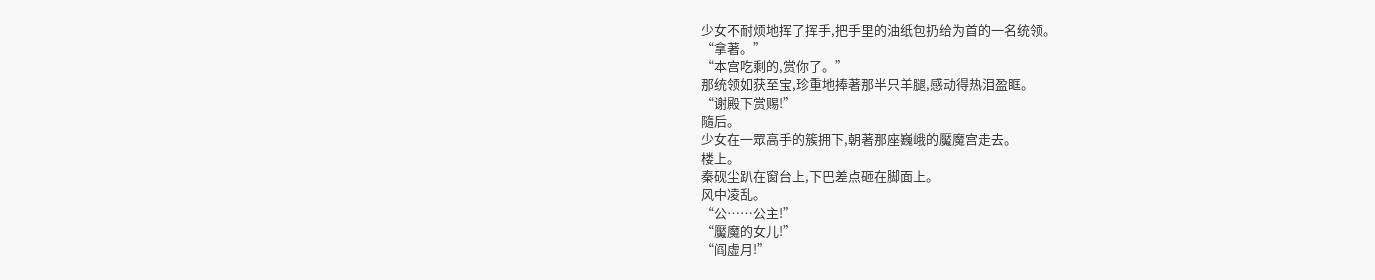少女不耐烦地挥了挥手,把手里的油纸包扔给为首的一名统领。
“拿著。”
“本宫吃剩的,赏你了。”
那统领如获至宝,珍重地捧著那半只羊腿,感动得热泪盈眶。
“谢殿下赏赐!”
隨后。
少女在一眾高手的簇拥下,朝著那座巍峨的魘魔宫走去。
楼上。
秦砚尘趴在窗台上,下巴差点砸在脚面上。
风中凌乱。
“公……公主!”
“魘魔的女儿!”
“阎虚月!”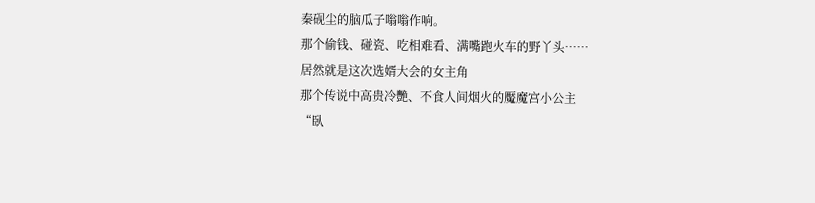秦砚尘的脑瓜子嗡嗡作响。
那个偷钱、碰瓷、吃相难看、满嘴跑火车的野丫头……
居然就是这次选婿大会的女主角
那个传说中高贵冷艷、不食人间烟火的魘魔宫小公主
“臥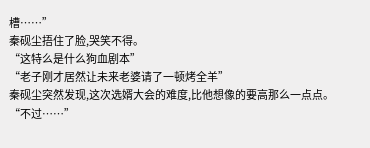槽……”
秦砚尘捂住了脸,哭笑不得。
“这特么是什么狗血剧本”
“老子刚才居然让未来老婆请了一顿烤全羊”
秦砚尘突然发现,这次选婿大会的难度,比他想像的要高那么一点点。
“不过……”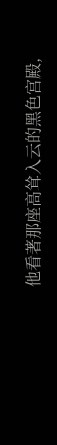他看著那座高耸入云的黑色宫殿,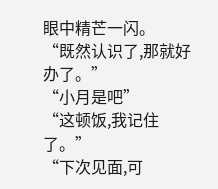眼中精芒一闪。
“既然认识了,那就好办了。”
“小月是吧”
“这顿饭,我记住了。”
“下次见面,可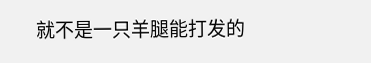就不是一只羊腿能打发的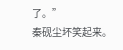了。”
秦砚尘坏笑起来。